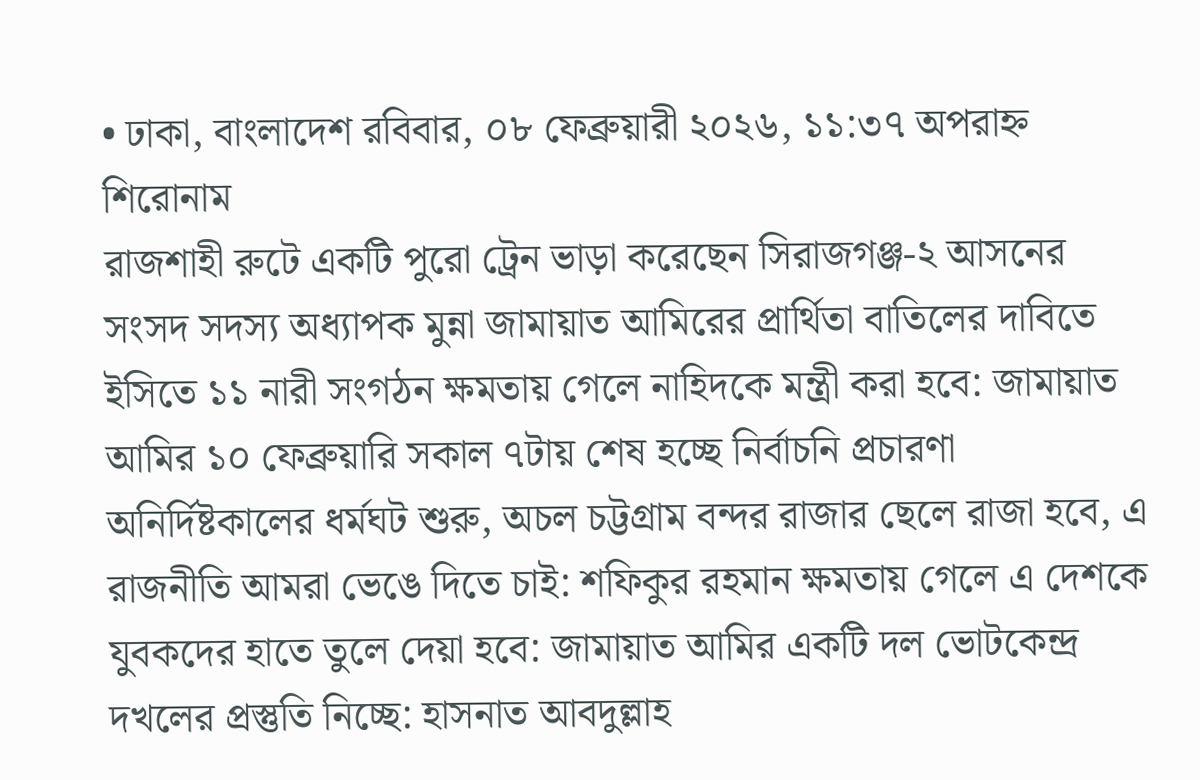• ঢাকা, বাংলাদেশ রবিবার, ০৮ ফেব্রুয়ারী ২০২৬, ১১:৩৭ অপরাহ্ন
শিরোনাম
রাজশাহী রুটে একটি পুরো ট্রেন ভাড়া করেছেন সিরাজগঞ্জ-২ আসনের সংসদ সদস্য অধ্যাপক মুন্না জামায়াত আমিরের প্রার্থিতা বাতিলের দাবিতে ইসিতে ১১ নারী সংগঠন ক্ষমতায় গেলে নাহিদকে মন্ত্রী করা হবে: জামায়াত আমির ১০ ফেব্রুয়ারি সকাল ৭টায় শেষ হচ্ছে নির্বাচনি প্রচারণা অনির্দিষ্টকালের ধর্মঘট শুরু, অচল চট্টগ্রাম বন্দর রাজার ছেলে রাজা হবে, এ রাজনীতি আমরা ভেঙে দিতে চাই: শফিকুর রহমান ক্ষমতায় গেলে এ দেশকে যুবকদের হাতে তুলে দেয়া হবে: জামায়াত আমির একটি দল ভোটকেন্দ্র দখলের প্রস্তুতি নিচ্ছে: হাসনাত আবদুল্লাহ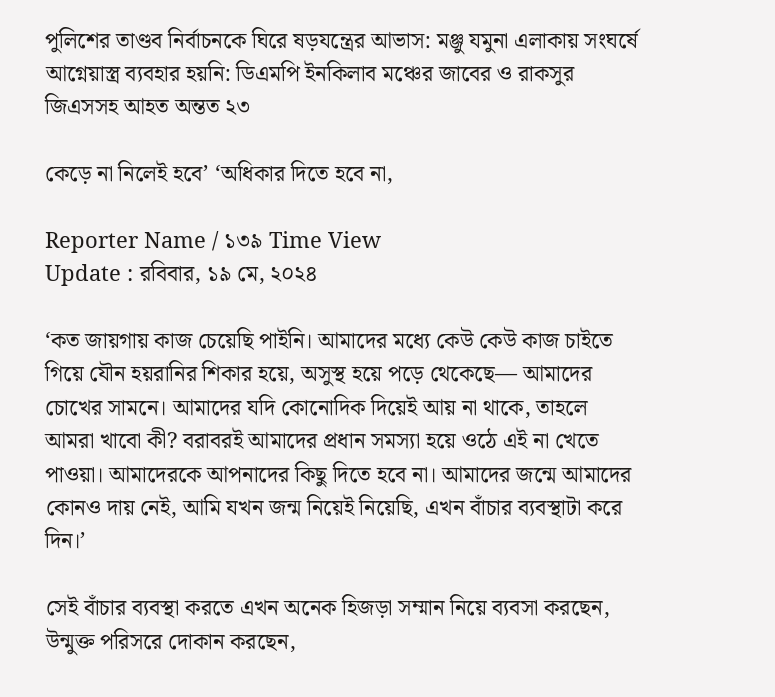পুলিশের তাণ্ডব নির্বাচনকে ঘিরে ষড়যন্ত্রের আভাস: মঞ্জু যমুনা এলাকায় সংঘর্ষে আগ্নেয়াস্ত্র ব্যবহার হয়নি: ডিএমপি ইনকিলাব মঞ্চের জাবের ও রাকসুর জিএসসহ আহত অন্তত ২৩

কেড়ে না নিলেই হবে’ ‘অধিকার দিতে হবে না,

Reporter Name / ১৩৯ Time View
Update : রবিবার, ১৯ মে, ২০২৪

‘কত জায়গায় কাজ চেয়েছি পাইনি। আমাদের মধ্যে কেউ কেউ কাজ চাইতে গিয়ে যৌন হয়রানির শিকার হয়ে, অসুস্থ হয়ে পড়ে থেকেছে— আমাদের চোখের সামনে। আমাদের যদি কোনোদিক দিয়েই আয় না থাকে, তাহলে আমরা খাবো কী? বরাবরই আমাদের প্রধান সমস্যা হয়ে ওঠে এই না খেতে পাওয়া। আমাদেরকে আপনাদের কিছু দিতে হবে না। আমাদের জন্মে আমাদের কোনও দায় নেই, আমি যখন জন্ম নিয়েই নিয়েছি, এখন বাঁচার ব্যবস্থাটা করে দিন।’

সেই বাঁচার ব্যবস্থা করতে এখন অনেক হিজড়া সম্মান নিয়ে ব্যবসা করছেন, উন্মুক্ত পরিসরে দোকান করছেন,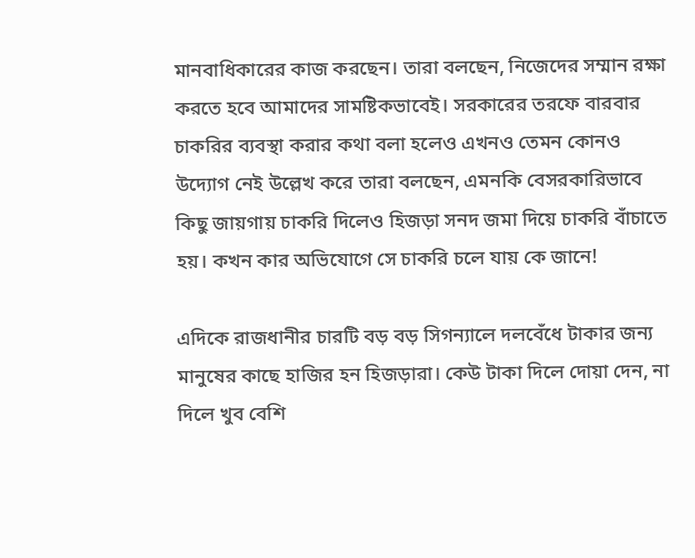মানবাধিকারের কাজ করছেন। তারা বলছেন, নিজেদের সম্মান রক্ষা করতে হবে আমাদের সামষ্টিকভাবেই। সরকারের তরফে বারবার চাকরির ব্যবস্থা করার কথা বলা হলেও এখনও তেমন কোনও উদ্যোগ নেই উল্লেখ করে তারা বলছেন, এমনকি বেসরকারিভাবে কিছু জায়গায় চাকরি দিলেও হিজড়া সনদ জমা দিয়ে চাকরি বাঁচাতে হয়। কখন কার অভিযোগে সে চাকরি চলে যায় কে জানে!

এদিকে রাজধানীর চারটি বড় বড় সিগন্যালে দলবেঁধে টাকার জন্য মানুষের কাছে হাজির হন হিজড়ারা। কেউ টাকা দিলে দোয়া দেন, না দিলে খুব বেশি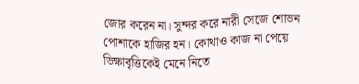জোর করেন না। সুন্দর করে নারী সেজে শোভন পোশাকে হাজির হন। কোথাও কাজ না পেয়ে ভিক্ষাবৃত্তিকেই মেনে নিতে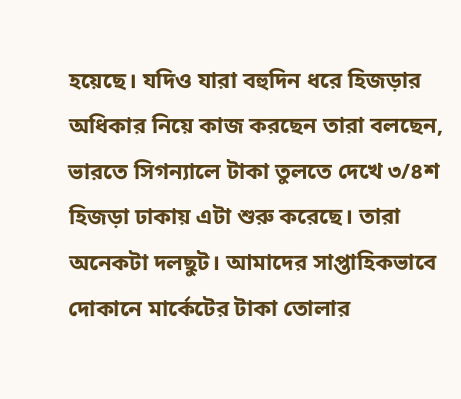হয়েছে। যদিও যারা বহুদিন ধরে হিজড়ার অধিকার নিয়ে কাজ করছেন তারা বলছেন, ভারতে সিগন্যালে টাকা তুলতে দেখে ৩/৪শ হিজড়া ঢাকায় এটা শুরু করেছে। তারা অনেকটা দলছুট। আমাদের সাপ্তাহিকভাবে দোকানে মার্কেটের টাকা তোলার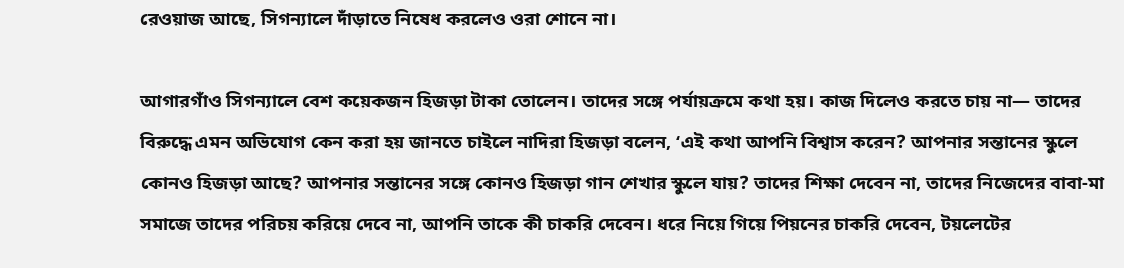রেওয়াজ আছে, সিগন্যালে দাঁড়াতে নিষেধ করলেও ওরা শোনে না।

আগারগাঁও সিগন্যালে বেশ কয়েকজন হিজড়া টাকা তোলেন। তাদের সঙ্গে পর্যায়ক্রমে কথা হয়। কাজ দিলেও করতে চায় না— তাদের বিরুদ্ধে এমন অভিযোগ কেন করা হয় জানতে চাইলে নাদিরা হিজড়া বলেন, ‘এই কথা আপনি বিশ্বাস করেন? আপনার সন্তানের স্কুলে কোনও হিজড়া আছে? আপনার সন্তানের সঙ্গে কোনও হিজড়া গান শেখার স্কুলে যায়? তাদের শিক্ষা দেবেন না, তাদের নিজেদের বাবা-মা সমাজে তাদের পরিচয় করিয়ে দেবে না, আপনি তাকে কী চাকরি দেবেন। ধরে নিয়ে গিয়ে পিয়নের চাকরি দেবেন, টয়লেটের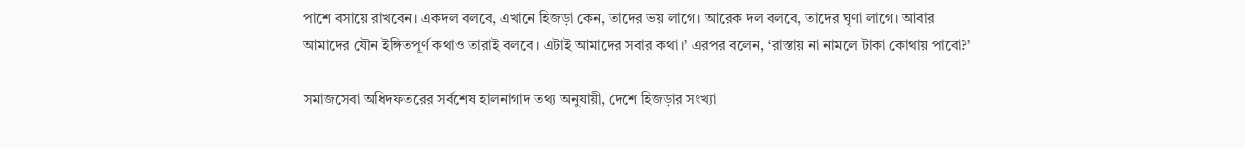পাশে বসায়ে রাখবেন। একদল বলবে, এখানে হিজড়া কেন, তাদের ভয় লাগে। আরেক দল বলবে, তাদের ঘৃণা লাগে। আবার আমাদের যৌন ইঙ্গিতপূর্ণ কথাও তারাই বলবে। এটাই আমাদের সবার কথা।’ এরপর বলেন, ‘রাস্তায় না নামলে টাকা কোথায় পাবো?’

সমাজসেবা অধিদফতরের সর্বশেষ হালনাগাদ তথ্য অনুযায়ী, দেশে হিজড়ার সংখ্যা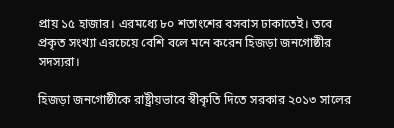প্রায় ১৫ হাজার। এরমধ্যে ৮০ শতাংশের বসবাস ঢাকাতেই। তবে প্রকৃত সংখ্যা এরচেয়ে বেশি বলে মনে করেন হিজড়া জনগোষ্ঠীর সদস্যরা।

হিজড়া জনগোষ্ঠীকে রাষ্ট্রীয়ভাবে স্বীকৃতি দিতে সরকার ২০১৩ সালের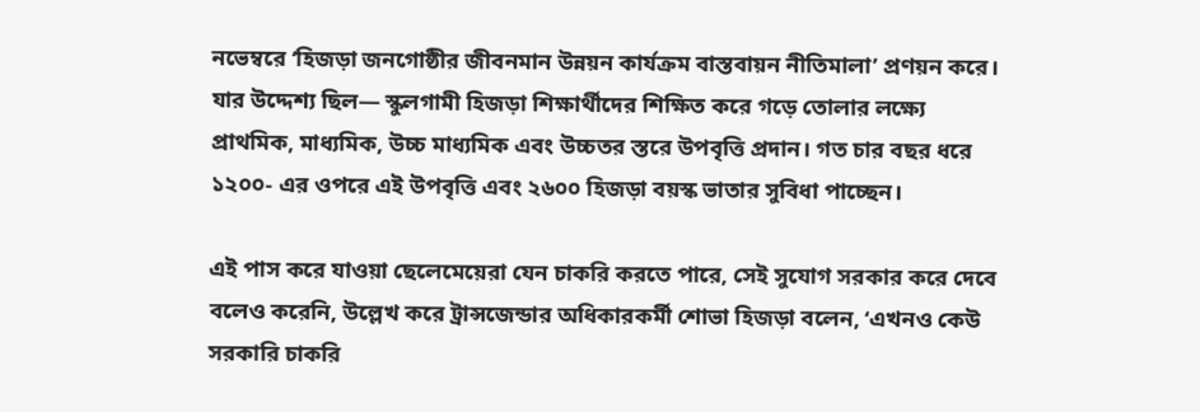নভেম্বরে ‘হিজড়া জনগোষ্ঠীর জীবনমান উন্নয়ন কার্যক্রম বাস্তবায়ন নীতিমালা’ প্রণয়ন করে।  যার উদ্দেশ্য ছিল— স্কুলগামী হিজড়া শিক্ষার্থীদের শিক্ষিত করে গড়ে তোলার লক্ষ্যে প্রাথমিক, মাধ্যমিক, উচ্চ মাধ্যমিক এবং উচ্চতর স্তরে উপবৃত্তি প্রদান। গত চার বছর ধরে ১২০০- এর ওপরে এই উপবৃত্তি এবং ২৬০০ হিজড়া বয়স্ক ভাতার সুবিধা পাচ্ছেন।

এই পাস করে যাওয়া ছেলেমেয়েরা যেন চাকরি করতে পারে, সেই সুযোগ সরকার করে দেবে বলেও করেনি, উল্লেখ করে ট্রান্সজেন্ডার অধিকারকর্মী শোভা হিজড়া বলেন, ‘এখনও কেউ সরকারি চাকরি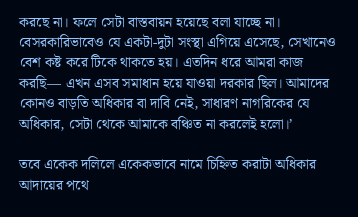করছে না। ফলে সেটা বাস্তবায়ন হয়েছে বলা যাচ্ছে না। বেসরকারিভাবেও যে একটা-দুটা সংস্থা এগিয়ে এসেছে, সেখানেও বেশ কষ্ট করে টিকে থাকতে হয়। এতদিন ধরে আমরা কাজ করছি— এখন এসব সমাধান হয়ে যাওয়া দরকার ছিল। আমাদের কোনও বাড়তি অধিকার বা দাবি নেই, সাধারণ নাগরিকের যে অধিকার, সেটা থেকে আমাকে বঞ্চিত না করলেই হলো।’

তবে একেক দলিলে একেকভাবে নামে চিহ্নিত করাটা অধিকার আদায়ের পথে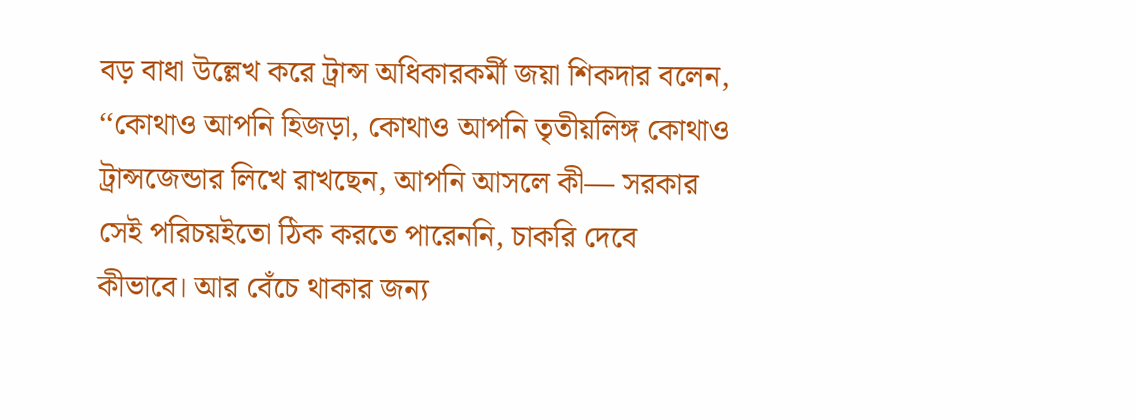বড় বাধা উল্লেখ করে ট্রান্স অধিকারকর্মী জয়া শিকদার বলেন, ‘‘কোথাও আপনি হিজড়া, কোথাও আপনি তৃতীয়লিঙ্গ কোথাও ট্রান্সজেন্ডার লিখে রাখছেন, আপনি আসলে কী— সরকার সেই পরিচয়ইতো ঠিক করতে পারেননি, চাকরি দেবে কীভাবে। আর বেঁচে থাকার জন্য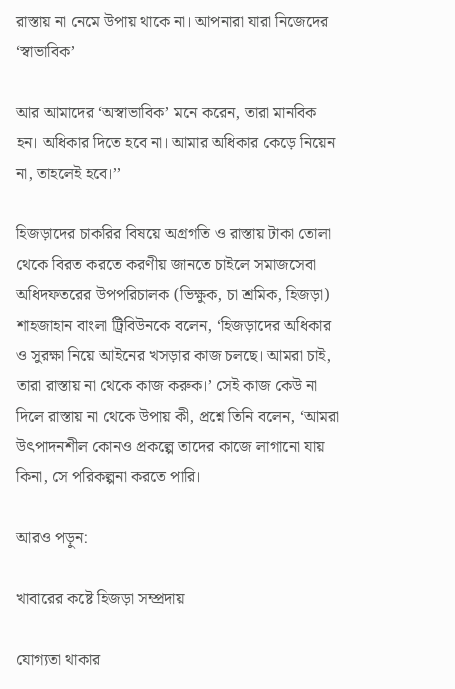রাস্তায় না নেমে উপায় থাকে না। আপনারা যারা নিজেদের ‘স্বাভাবিক’

আর আমাদের ‘অস্বাভাবিক’ মনে করেন, তারা মানবিক হন। অধিকার দিতে হবে না। আমার অধিকার কেড়ে নিয়েন না, তাহলেই হবে।’’

হিজড়াদের চাকরির বিষয়ে অগ্রগতি ও রাস্তায় টাকা তোলা থেকে বিরত করতে করণীয় জানতে চাইলে সমাজসেবা অধিদফতরের উপপরিচালক (ভিক্ষুক, চা শ্রমিক, হিজড়া) শাহজাহান বাংলা ট্রিবিউনকে বলেন, ‘হিজড়াদের অধিকার ও সুরক্ষা নিয়ে আইনের খসড়ার কাজ চলছে। আমরা চাই, তারা রাস্তায় না থেকে কাজ করুক।’ সেই কাজ কেউ না দিলে রাস্তায় না থেকে উপায় কী, প্রশ্নে তিনি বলেন, ‘আমরা উৎপাদনশীল কোনও প্রকল্পে তাদের কাজে লাগানো যায় কিনা, সে পরিকল্পনা করতে পারি।

আরও পড়ুন:

খাবারের কষ্টে হিজড়া সম্প্রদায়

যোগ্যতা থাকার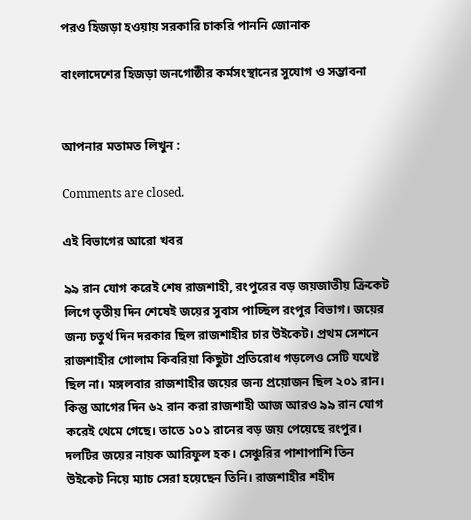পরও হিজড়া হওয়ায় সরকারি চাকরি পাননি জোনাক

বাংলাদেশের হিজড়া জনগোষ্ঠীর কর্মসংস্থানের সুযোগ ও সম্ভাবনা


আপনার মতামত লিখুন :

Comments are closed.

এই বিভাগের আরো খবর

৯৯ রান যোগ করেই শেষ রাজশাহী, রংপুরের বড় জয়জাতীয় ক্রিকেট লিগে তৃতীয় দিন শেষেই জয়ের সুবাস পাচ্ছিল রংপুর বিভাগ। জয়ের জন্য চতুর্থ দিন দরকার ছিল রাজশাহীর চার উইকেট। প্রথম সেশনে রাজশাহীর গোলাম কিবরিয়া কিছুটা প্রতিরোধ গড়লেও সেটি যথেষ্ট ছিল না। মঙ্গলবার রাজশাহীর জয়ের জন্য প্রয়োজন ছিল ২০১ রান। কিন্তু আগের দিন ৬২ রান করা রাজশাহী আজ আরও ৯৯ রান যোগ করেই থেমে গেছে। তাতে ১০১ রানের বড় জয় পেয়েছে রংপুর। দলটির জয়ের নায়ক আরিফুল হক। সেঞ্চুরির পাশাপাশি তিন উইকেট নিয়ে ম্যাচ সেরা হয়েছেন তিনি। রাজশাহীর শহীদ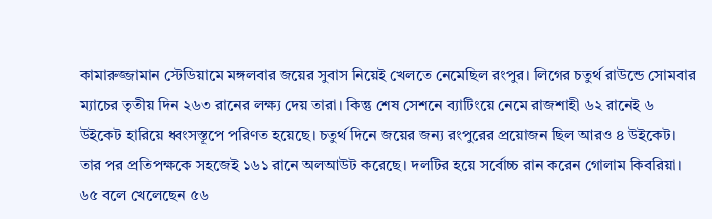কামারুজ্জামান স্টেডিয়ামে মঙ্গলবার জয়ের সুবাস নিয়েই খেলতে নেমেছিল রংপুর। লিগের চতুর্থ রাউন্ডে সোমবার ম্যাচের তৃতীয় দিন ২৬৩ রানের লক্ষ্য দেয় তারা। কিন্তু শেষ সেশনে ব্যাটিংয়ে নেমে রাজশাহী ৬২ রানেই ৬ উইকেট হারিয়ে ধ্বংসস্তূপে পরিণত হয়েছে। চতুর্থ দিনে জয়ের জন্য রংপুরের প্রয়োজন ছিল আরও ৪ উইকেট। তার পর প্রতিপক্ষকে সহজেই ১৬১ রানে অলআউট করেছে। দলটির হয়ে সর্বোচ্চ রান করেন গোলাম কিবরিয়া। ৬৫ বলে খেলেছেন ৫৬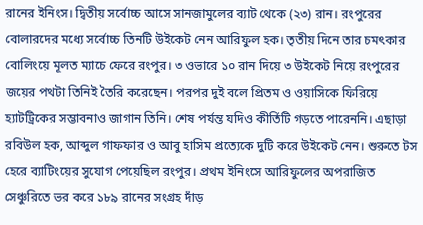রানের ইনিংস। দ্বিতীয় সর্বোচ্চ আসে সানজামুলের ব্যাট থেকে (২৩) রান। রংপুরের বোলারদের মধ্যে সর্বোচ্চ তিনটি উইকেট নেন আরিফুল হক। তৃতীয় দিনে তার চমৎকার বোলিংয়ে মূলত ম্যাচে ফেরে রংপুর। ৩ ওভারে ১০ রান দিয়ে ৩ উইকেট নিয়ে রংপুরের জয়ের পথটা তিনিই তৈরি করেছেন। পরপর দুই বলে প্রিতম ও ওয়াসিকে ফিরিয়ে হ্যাটট্রিকের সম্ভাবনাও জাগান তিনি। শেষ পর্যন্ত যদিও কীর্তিটি গড়তে পারেননি। এছাড়া রবিউল হক, আব্দুল গাফফার ও আবু হাসিম প্রত্যেকে দুটি করে উইকেট নেন। শুরুতে টস হেরে ব্যাটিংয়ের সুযোগ পেয়েছিল রংপুর। প্রথম ইনিংসে আরিফুলের অপরাজিত সেঞ্চুরিতে ভর করে ১৮৯ রানের সংগ্রহ দাঁড়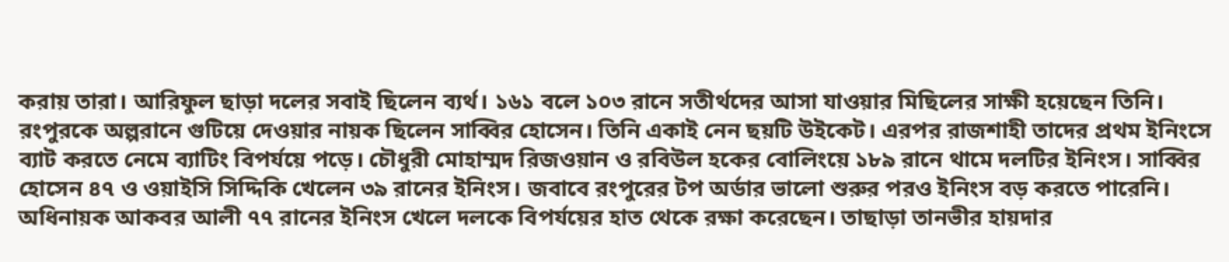করায় তারা। আরিফুল ছাড়া দলের সবাই ছিলেন ব্যর্থ। ১৬১ বলে ১০৩ রানে সতীর্থদের আসা যাওয়ার মিছিলের সাক্ষী হয়েছেন তিনি। রংপুরকে অল্পরানে গুটিয়ে দেওয়ার নায়ক ছিলেন সাব্বির হোসেন। তিনি একাই নেন ছয়টি উইকেট। এরপর রাজশাহী তাদের প্রথম ইনিংসে ব্যাট করতে নেমে ব্যাটিং বিপর্যয়ে পড়ে। চৌধুরী মোহাম্মদ রিজওয়ান ও রবিউল হকের বোলিংয়ে ১৮৯ রানে থামে দলটির ইনিংস। সাব্বির হোসেন ৪৭ ও ওয়াইসি সিদ্দিকি খেলেন ৩৯ রানের ইনিংস। জবাবে রংপুরের টপ অর্ডার ভালো শুরুর পরও ইনিংস বড় করতে পারেনি। অধিনায়ক আকবর আলী ৭৭ রানের ইনিংস খেলে দলকে বিপর্যয়ের হাত থেকে রক্ষা করেছেন। তাছাড়া তানভীর হায়দার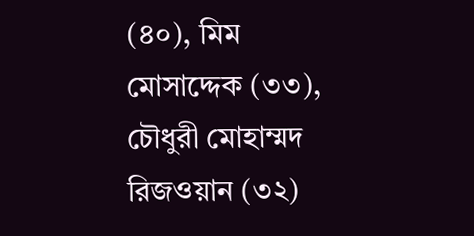(৪০), মিম মোসাদ্দেক (৩৩), চৌধুরী মোহাম্মদ রিজওয়ান (৩২)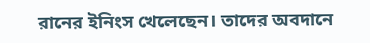রানের ইনিংস খেলেছেন। তাদের অবদানে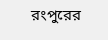রংপুরের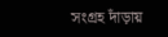সংগ্রহ দাঁড়ায়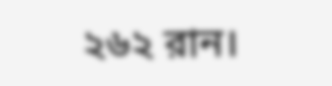২৬২ রান।